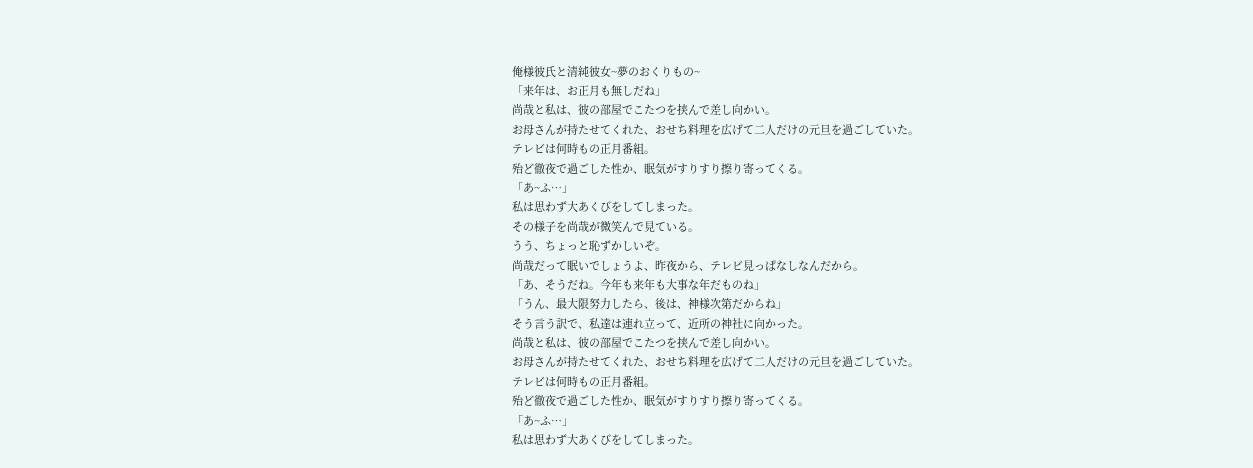俺様彼氏と清純彼女~夢のおくりもの~
「来年は、お正月も無しだね」
尚哉と私は、彼の部屋でこたつを挟んで差し向かい。
お母さんが持たせてくれた、おせち料理を広げて二人だけの元旦を過ごしていた。
テレビは何時もの正月番組。
殆ど徹夜で過ごした性か、眠気がすりすり擦り寄ってくる。
「あ~ふ…」
私は思わず大あくびをしてしまった。
その様子を尚哉が微笑んで見ている。
うう、ちょっと恥ずかしいぞ。
尚哉だって眠いでしょうよ、昨夜から、テレビ見っぱなしなんだから。
「あ、そうだね。今年も来年も大事な年だものね」
「うん、最大限努力したら、後は、神様次第だからね」
そう言う訳で、私達は連れ立って、近所の神社に向かった。
尚哉と私は、彼の部屋でこたつを挟んで差し向かい。
お母さんが持たせてくれた、おせち料理を広げて二人だけの元旦を過ごしていた。
テレビは何時もの正月番組。
殆ど徹夜で過ごした性か、眠気がすりすり擦り寄ってくる。
「あ~ふ…」
私は思わず大あくびをしてしまった。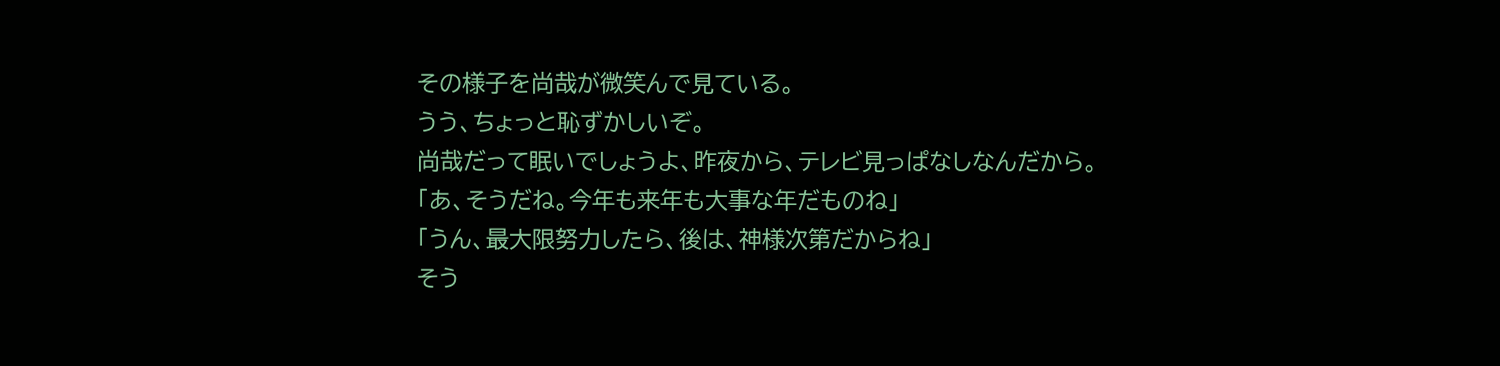その様子を尚哉が微笑んで見ている。
うう、ちょっと恥ずかしいぞ。
尚哉だって眠いでしょうよ、昨夜から、テレビ見っぱなしなんだから。
「あ、そうだね。今年も来年も大事な年だものね」
「うん、最大限努力したら、後は、神様次第だからね」
そう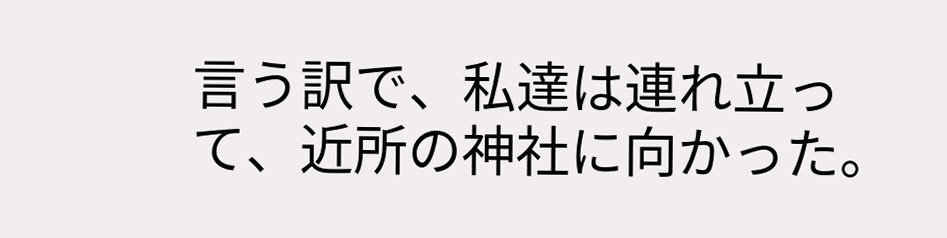言う訳で、私達は連れ立って、近所の神社に向かった。